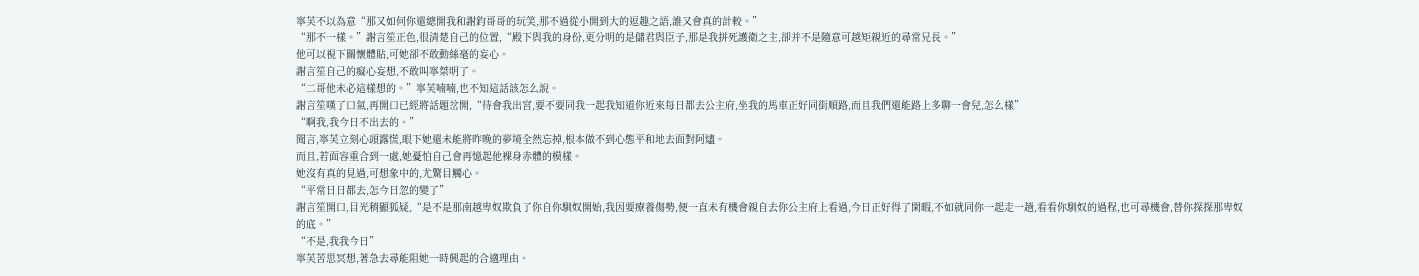寧芙不以為意“那又如何你還總開我和謝鈞哥哥的玩笑,那不過從小開到大的逗趣之語,誰又會真的計較。”
“那不一樣。”謝言笙正色,很清楚自己的位置,“殿下與我的身份,更分明的是儲君與臣子,那是我拼死護衛之主,卻并不是隨意可越矩親近的尋常兄長。”
他可以視下關懷體貼,可她卻不敢動絲毫的妄心。
謝言笙自己的癡心妄想,不敢叫寧桀明了。
“二哥他未必這樣想的。”寧芙喃喃,也不知這話該怎么說。
謝言笙嘆了口氣,再開口已經將話題岔開,“待會我出宮,要不要同我一起我知道你近來每日都去公主府,坐我的馬車正好同街順路,而且我們還能路上多聊一會兒,怎么樣”
“啊我,我今日不出去的。”
聞言,寧芙立刻心頭露慌,眼下她還未能將昨晚的夢境全然忘掉,根本做不到心態平和地去面對阿燼。
而且,若面容重合到一處,她憂怕自己會再憶起他裸身赤體的模樣。
她沒有真的見過,可想象中的,尤驚目觸心。
“平常日日都去,怎今日忽的變了”
謝言笙開口,目光稍顯狐疑,“是不是那南越卑奴欺負了你自你馴奴開始,我因要療養傷勢,便一直未有機會親自去你公主府上看過,今日正好得了閑暇,不如就同你一起走一趟,看看你馴奴的過程,也可尋機會,替你探探那卑奴的底。”
“不是,我我今日”
寧芙苦思冥想,著急去尋能阻她一時興起的合適理由。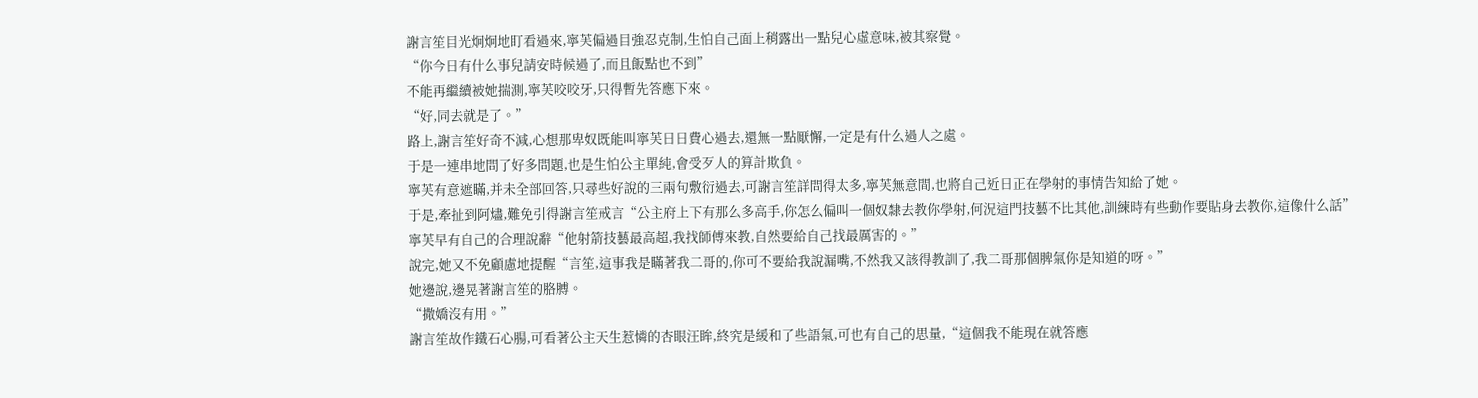謝言笙目光炯炯地盯看過來,寧芙偏過目強忍克制,生怕自己面上稍露出一點兒心虛意味,被其察覺。
“你今日有什么事兒請安時候過了,而且飯點也不到”
不能再繼續被她揣測,寧芙咬咬牙,只得暫先答應下來。
“好,同去就是了。”
路上,謝言笙好奇不減,心想那卑奴既能叫寧芙日日費心過去,還無一點厭懈,一定是有什么過人之處。
于是一連串地問了好多問題,也是生怕公主單純,會受歹人的算計欺負。
寧芙有意遮瞞,并未全部回答,只尋些好說的三兩句敷衍過去,可謝言笙詳問得太多,寧芙無意間,也將自己近日正在學射的事情告知給了她。
于是,牽扯到阿燼,難免引得謝言笙戒言“公主府上下有那么多高手,你怎么偏叫一個奴隸去教你學射,何況這門技藝不比其他,訓練時有些動作要貼身去教你,這像什么話”
寧芙早有自己的合理說辭“他射箭技藝最高超,我找師傅來教,自然要給自己找最厲害的。”
說完,她又不免顧慮地提醒“言笙,這事我是瞞著我二哥的,你可不要給我說漏嘴,不然我又該得教訓了,我二哥那個脾氣你是知道的呀。”
她邊說,邊晃著謝言笙的胳膊。
“撒嬌沒有用。”
謝言笙故作鐵石心腸,可看著公主天生惹憐的杏眼汪眸,終究是緩和了些語氣,可也有自己的思量,“這個我不能現在就答應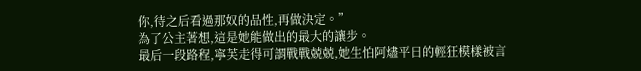你,待之后看過那奴的品性,再做決定。”
為了公主著想,這是她能做出的最大的讓步。
最后一段路程,寧芙走得可謂戰戰兢兢,她生怕阿燼平日的輕狂模樣被言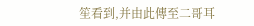笙看到,并由此傳至二哥耳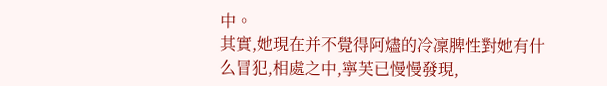中。
其實,她現在并不覺得阿燼的冷凜脾性對她有什么冒犯,相處之中,寧芙已慢慢發現,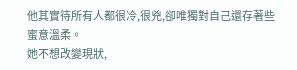他其實待所有人都很冷,很兇,卻唯獨對自己還存著些蜜意溫柔。
她不想改變現狀,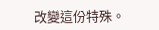改變這份特殊。